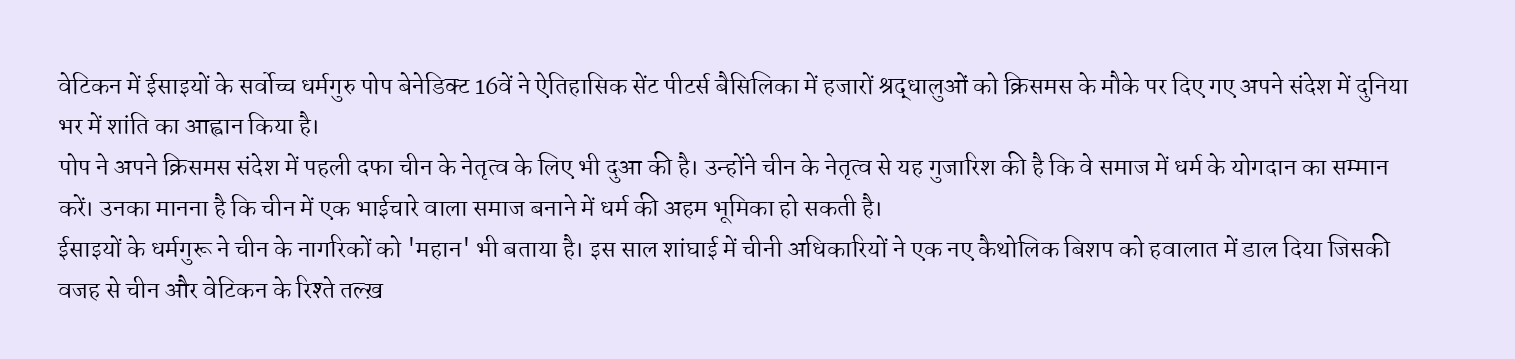वेटिकन में ईसाइयों के सर्वोच्च धर्मगुरु पोप बेनेडिक्ट 16वें ने ऐतिहासिक सेंट पीटर्स बैसिलिका में हजारों श्रद्धालुओं को क्रिसमस के मौके पर दिए गए अपने संदेश में दुनिया भर में शांति का आह्वान किया है।
पोप ने अपने क्रिसमस संदेश में पहली दफा चीन के नेतृत्व के लिए भी दुआ की है। उन्होंने चीन के नेतृत्व से यह गुजारिश की है कि वे समाज में धर्म के योगदान का सम्मान करें। उनका मानना है कि चीन में एक भाईचारे वाला समाज बनाने में धर्म की अहम भूमिका हो सकती है।
ईसाइयों के धर्मगुरू ने चीन के नागरिकों को 'महान' भी बताया है। इस साल शांघाई में चीनी अधिकारियों ने एक नए कैथोलिक बिशप को हवालात में डाल दिया जिसकी वजह से चीन और वेटिकन के रिश्ते तल्ख़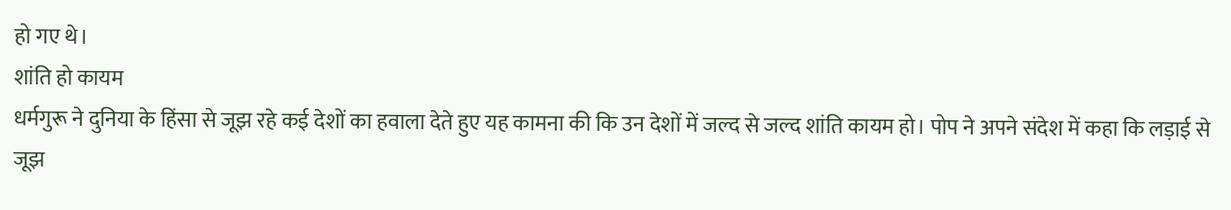हो गए थे।
शांति हो कायम
धर्मगुरू ने दुनिया के हिंसा से जूझ रहे कई देशों का हवाला देते हुए यह कामना की कि उन देशों में जल्द से जल्द शांति कायम हो। पोप ने अपने संदेश में कहा कि लड़ाई से जूझ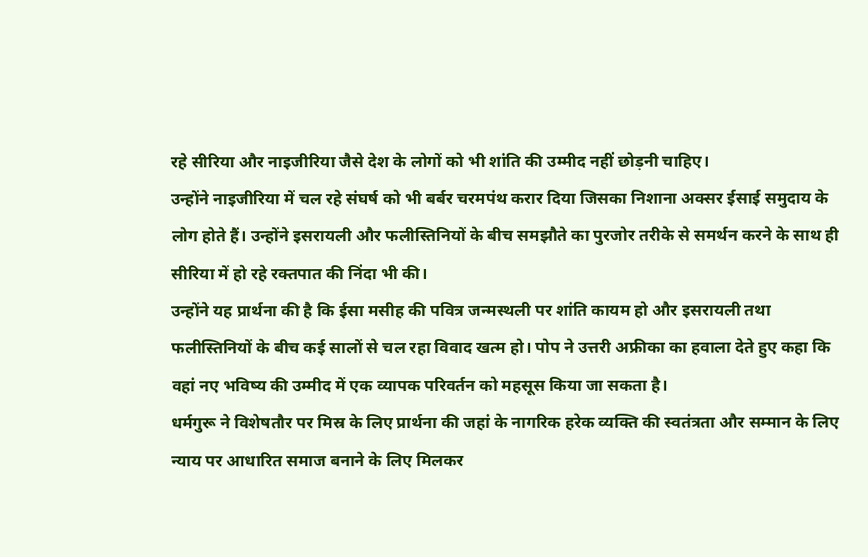रहे सीरिया और नाइजीरिया जैसे देश के लोगों को भी शांति की उम्मीद नहीं छोड़नी चाहिए।
उन्होंने नाइजीरिया में चल रहे संघर्ष को भी बर्बर चरमपंथ करार दिया जिसका निशाना अक्सर ईसाई समुदाय के लोग होते हैं। उन्होंने इसरायली और फलीस्तिनियों के बीच समझौते का पुरजोर तरीके से समर्थन करने के साथ ही सीरिया में हो रहे रक्तपात की निंदा भी की।
उन्होंने यह प्रार्थना की है कि ईसा मसीह की पवित्र जन्मस्थली पर शांति कायम हो और इसरायली तथा फलीस्तिनियों के बीच कई सालों से चल रहा विवाद खत्म हो। पोप ने उत्तरी अफ्रीका का हवाला देते हुए कहा कि वहां नए भविष्य की उम्मीद में एक व्यापक परिवर्तन को महसूस किया जा सकता है।
धर्मगुरू ने विशेषतौर पर मिस्र के लिए प्रार्थना की जहां के नागरिक हरेक व्यक्ति की स्वतंत्रता और सम्मान के लिए न्याय पर आधारित समाज बनाने के लिए मिलकर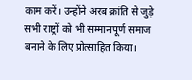काम करें। उन्होंने अरब क्रांति से जुड़े सभी राष्ट्रों को भी सम्मानपूर्ण समाज बनाने के लिए प्रोत्साहित किया।